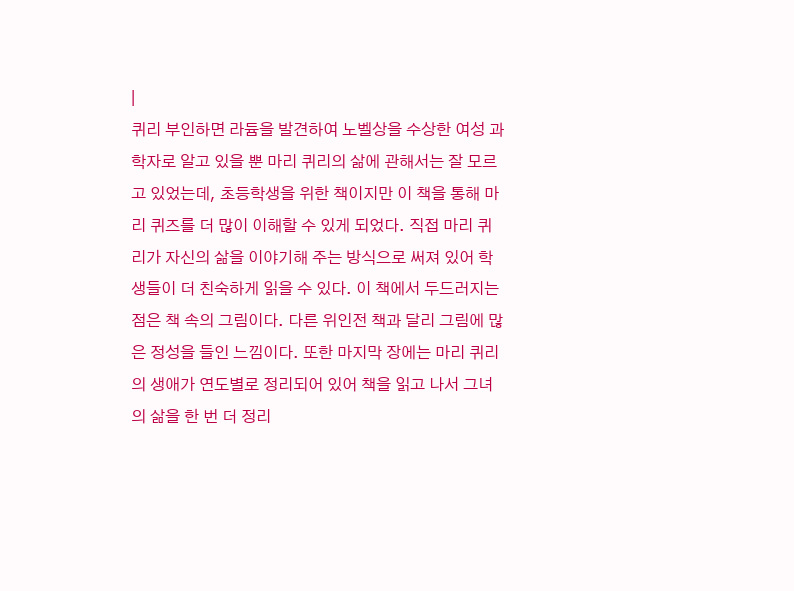|
퀴리 부인하면 라듐을 발견하여 노벨상을 수상한 여성 과학자로 알고 있을 뿐 마리 퀴리의 삶에 관해서는 잘 모르고 있었는데, 초등학생을 위한 책이지만 이 책을 통해 마리 퀴즈를 더 많이 이해할 수 있게 되었다. 직접 마리 퀴리가 자신의 삶을 이야기해 주는 방식으로 써져 있어 학생들이 더 친숙하게 읽을 수 있다. 이 책에서 두드러지는 점은 책 속의 그림이다. 다른 위인전 책과 달리 그림에 많은 정성을 들인 느낌이다. 또한 마지막 장에는 마리 퀴리의 생애가 연도별로 정리되어 있어 책을 읽고 나서 그녀의 삶을 한 번 더 정리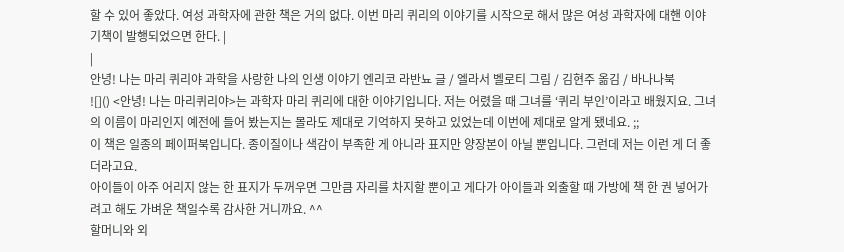할 수 있어 좋았다. 여성 과학자에 관한 책은 거의 없다. 이번 마리 퀴리의 이야기를 시작으로 해서 많은 여성 과학자에 대핸 이야기책이 발행되었으면 한다. |
|
안녕! 나는 마리 퀴리야 과학을 사랑한 나의 인생 이야기 엔리코 라반뇨 글 / 엘라서 벨로티 그림 / 김현주 옮김 / 바나나북
![]() <안녕! 나는 마리퀴리야>는 과학자 마리 퀴리에 대한 이야기입니다. 저는 어렸을 때 그녀를 ‘퀴리 부인’이라고 배웠지요. 그녀의 이름이 마리인지 예전에 들어 봤는지는 몰라도 제대로 기억하지 못하고 있었는데 이번에 제대로 알게 됐네요. ;;
이 책은 일종의 페이퍼북입니다. 종이질이나 색감이 부족한 게 아니라 표지만 양장본이 아닐 뿐입니다. 그런데 저는 이런 게 더 좋더라고요.
아이들이 아주 어리지 않는 한 표지가 두꺼우면 그만큼 자리를 차지할 뿐이고 게다가 아이들과 외출할 때 가방에 책 한 권 넣어가려고 해도 가벼운 책일수록 감사한 거니까요. ^^
할머니와 외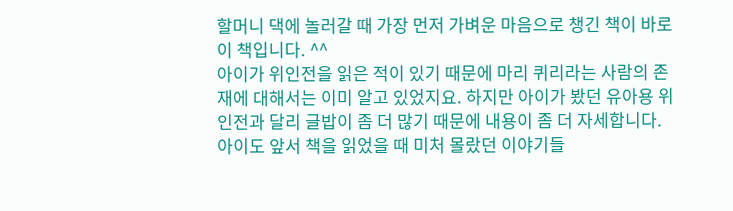할머니 댁에 놀러갈 때 가장 먼저 가벼운 마음으로 챙긴 책이 바로 이 책입니다. ^^
아이가 위인전을 읽은 적이 있기 때문에 마리 퀴리라는 사람의 존재에 대해서는 이미 알고 있었지요. 하지만 아이가 봤던 유아용 위인전과 달리 글밥이 좀 더 많기 때문에 내용이 좀 더 자세합니다. 아이도 앞서 책을 읽었을 때 미처 몰랐던 이야기들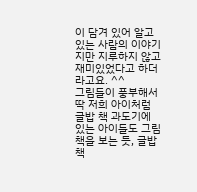이 담겨 있어 알고 있는 사람의 이야기지만 지루하지 않고 재미있었다고 하더라고요. ^^
그림들이 풍부해서 딱 저희 아이처럼 글밥 책 과도기에 있는 아이들도 그림책을 보는 듯, 글밥 책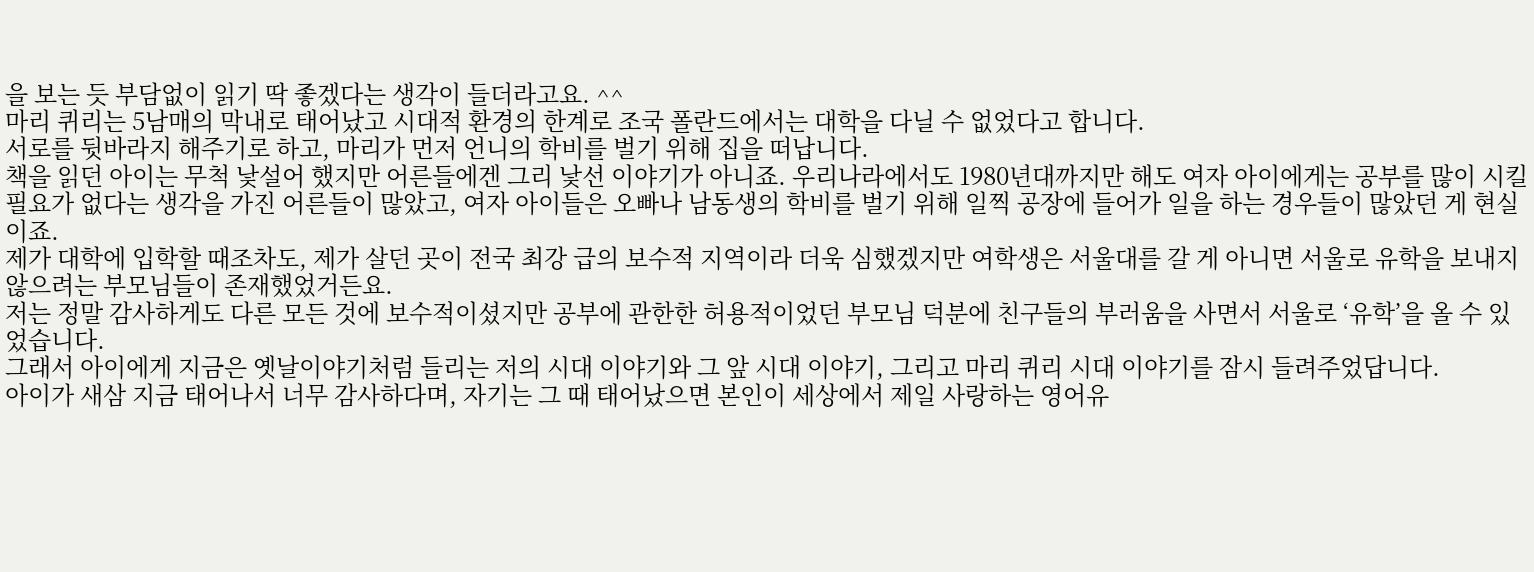을 보는 듯 부담없이 읽기 딱 좋겠다는 생각이 들더라고요. ^^
마리 퀴리는 5남매의 막내로 태어났고 시대적 환경의 한계로 조국 폴란드에서는 대학을 다닐 수 없었다고 합니다.
서로를 뒷바라지 해주기로 하고, 마리가 먼저 언니의 학비를 벌기 위해 집을 떠납니다.
책을 읽던 아이는 무척 낯설어 했지만 어른들에겐 그리 낯선 이야기가 아니죠. 우리나라에서도 1980년대까지만 해도 여자 아이에게는 공부를 많이 시킬 필요가 없다는 생각을 가진 어른들이 많았고, 여자 아이들은 오빠나 남동생의 학비를 벌기 위해 일찍 공장에 들어가 일을 하는 경우들이 많았던 게 현실이죠.
제가 대학에 입학할 때조차도, 제가 살던 곳이 전국 최강 급의 보수적 지역이라 더욱 심했겠지만 여학생은 서울대를 갈 게 아니면 서울로 유학을 보내지 않으려는 부모님들이 존재했었거든요.
저는 정말 감사하게도 다른 모든 것에 보수적이셨지만 공부에 관한한 허용적이었던 부모님 덕분에 친구들의 부러움을 사면서 서울로 ‘유학’을 올 수 있었습니다.
그래서 아이에게 지금은 옛날이야기처럼 들리는 저의 시대 이야기와 그 앞 시대 이야기, 그리고 마리 퀴리 시대 이야기를 잠시 들려주었답니다.
아이가 새삼 지금 태어나서 너무 감사하다며, 자기는 그 때 태어났으면 본인이 세상에서 제일 사랑하는 영어유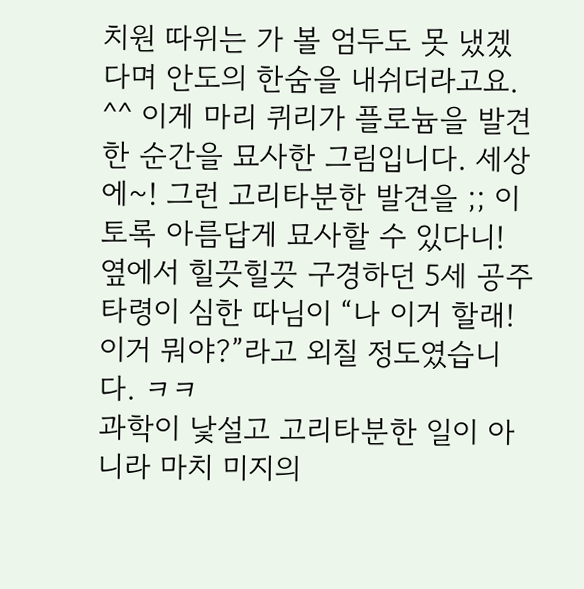치원 따위는 가 볼 엄두도 못 냈겠다며 안도의 한숨을 내쉬더라고요. ^^ 이게 마리 퀴리가 플로늄을 발견한 순간을 묘사한 그림입니다. 세상에~! 그런 고리타분한 발견을 ;; 이토록 아름답게 묘사할 수 있다니!
옆에서 힐끗힐끗 구경하던 5세 공주타령이 심한 따님이 “나 이거 할래! 이거 뭐야?”라고 외칠 정도였습니다. ㅋㅋ
과학이 낯설고 고리타분한 일이 아니라 마치 미지의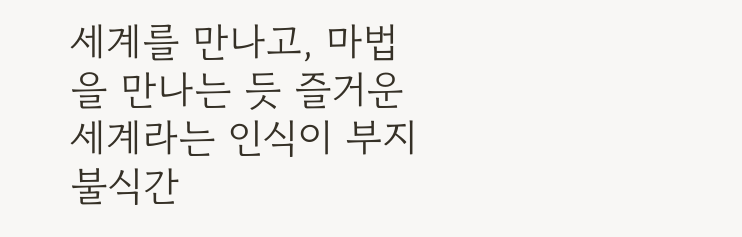세계를 만나고, 마법을 만나는 듯 즐거운 세계라는 인식이 부지불식간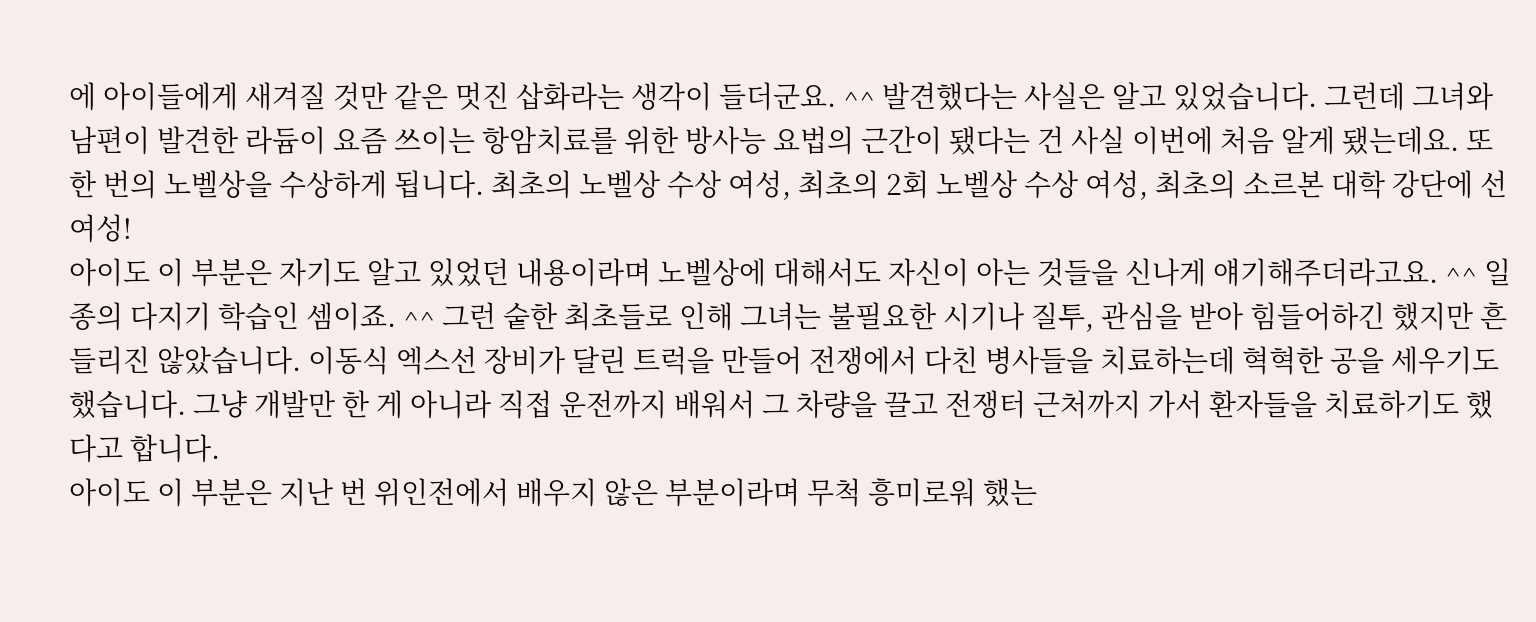에 아이들에게 새겨질 것만 같은 멋진 삽화라는 생각이 들더군요. ^^ 발견했다는 사실은 알고 있었습니다. 그런데 그녀와 남편이 발견한 라듐이 요즘 쓰이는 항암치료를 위한 방사능 요법의 근간이 됐다는 건 사실 이번에 처음 알게 됐는데요. 또 한 번의 노벨상을 수상하게 됩니다. 최초의 노벨상 수상 여성, 최초의 2회 노벨상 수상 여성, 최초의 소르본 대학 강단에 선 여성!
아이도 이 부분은 자기도 알고 있었던 내용이라며 노벨상에 대해서도 자신이 아는 것들을 신나게 얘기해주더라고요. ^^ 일종의 다지기 학습인 셈이죠. ^^ 그런 숱한 최초들로 인해 그녀는 불필요한 시기나 질투, 관심을 받아 힘들어하긴 했지만 흔들리진 않았습니다. 이동식 엑스선 장비가 달린 트럭을 만들어 전쟁에서 다친 병사들을 치료하는데 혁혁한 공을 세우기도 했습니다. 그냥 개발만 한 게 아니라 직접 운전까지 배워서 그 차량을 끌고 전쟁터 근처까지 가서 환자들을 치료하기도 했다고 합니다.
아이도 이 부분은 지난 번 위인전에서 배우지 않은 부분이라며 무척 흥미로워 했는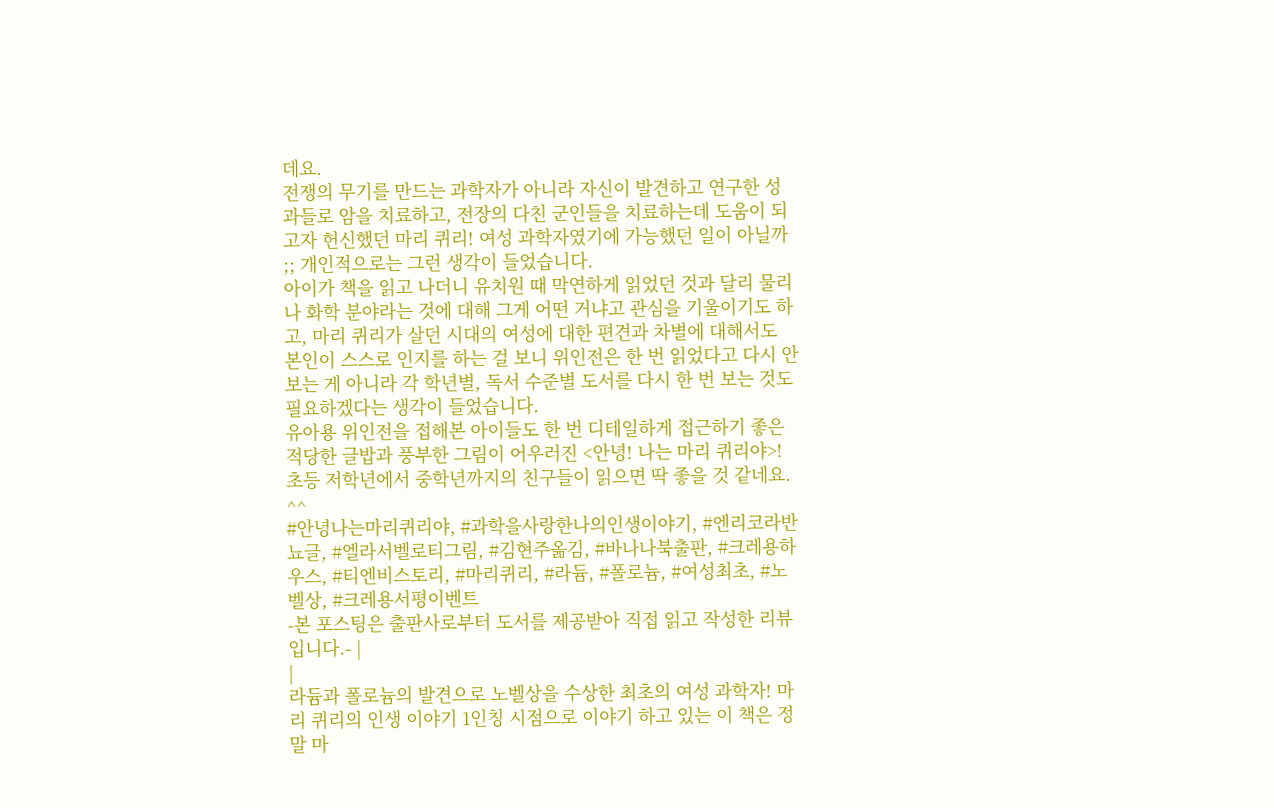데요.
전쟁의 무기를 만드는 과학자가 아니라 자신이 발견하고 연구한 성과들로 암을 치료하고, 전장의 다친 군인들을 치료하는데 도움이 되고자 헌신했던 마리 퀴리! 여성 과학자였기에 가능했던 일이 아닐까 ;; 개인적으로는 그런 생각이 들었습니다.
아이가 책을 읽고 나더니 유치원 때 막연하게 읽었던 것과 달리 물리나 화학 분야라는 것에 대해 그게 어떤 거냐고 관심을 기울이기도 하고, 마리 퀴리가 살던 시대의 여성에 대한 편견과 차별에 대해서도 본인이 스스로 인지를 하는 걸 보니 위인전은 한 번 읽었다고 다시 안 보는 게 아니라 각 학년별, 독서 수준별 도서를 다시 한 번 보는 것도 필요하겠다는 생각이 들었습니다.
유아용 위인전을 접해본 아이들도 한 번 디테일하게 접근하기 좋은 적당한 글밥과 풍부한 그림이 어우러진 <안녕! 나는 마리 퀴리야>! 초등 저학년에서 중학년까지의 친구들이 읽으면 딱 좋을 것 같네요. ^^
#안녕나는마리퀴리야, #과학을사랑한나의인생이야기, #엔리코라반뇨글, #엘라서벨로티그림, #김현주옮김, #바나나북출판, #크레용하우스, #티엔비스토리, #마리퀴리, #라듐, #폴로늄, #여성최초, #노벨상, #크레용서평이벤트
-본 포스팅은 출판사로부터 도서를 제공받아 직접 읽고 작성한 리뷰입니다.- |
|
라듐과 폴로늄의 발견으로 노벨상을 수상한 최초의 여성 과학자! 마리 퀴리의 인생 이야기 1인칭 시점으로 이야기 하고 있는 이 책은 정말 마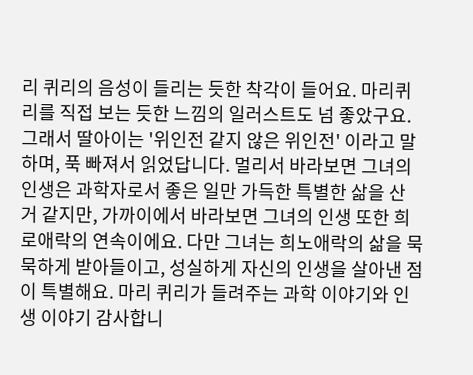리 퀴리의 음성이 들리는 듯한 착각이 들어요. 마리퀴리를 직접 보는 듯한 느낌의 일러스트도 넘 좋았구요. 그래서 딸아이는 '위인전 같지 않은 위인전' 이라고 말하며, 푹 빠져서 읽었답니다. 멀리서 바라보면 그녀의 인생은 과학자로서 좋은 일만 가득한 특별한 삶을 산 거 같지만, 가까이에서 바라보면 그녀의 인생 또한 희로애락의 연속이에요. 다만 그녀는 희노애락의 삶을 묵묵하게 받아들이고, 성실하게 자신의 인생을 살아낸 점이 특별해요. 마리 퀴리가 들려주는 과학 이야기와 인생 이야기 감사합니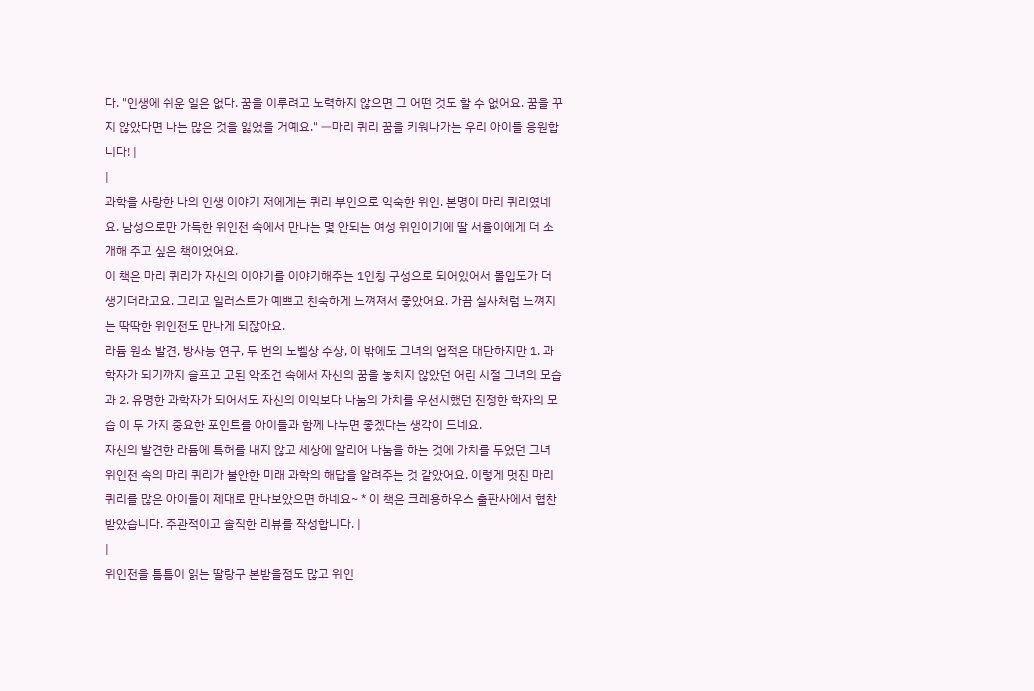다. "인생에 쉬운 일은 없다. 꿈을 이루려고 노력하지 않으면 그 어떤 것도 할 수 없어요. 꿈을 꾸지 않았다면 나는 많은 것을 잃었을 거예요." ㅡ마리 퀴리 꿈을 키워나가는 우리 아이들 응원합니다! |
|
과학을 사랑한 나의 인생 이야기 저에게는 퀴리 부인으로 익숙한 위인. 본명이 마리 퀴리였네요. 남성으로만 가득한 위인전 속에서 만나는 몇 안되는 여성 위인이기에 딸 서율이에게 더 소개해 주고 싶은 책이었어요.
이 책은 마리 퀴리가 자신의 이야기를 이야기해주는 1인칭 구성으로 되어있어서 몰입도가 더 생기더라고요. 그리고 일러스트가 예쁘고 친숙하게 느껴져서 좋았어요. 가끔 실사처럼 느껴지는 딱딱한 위인전도 만나게 되잖아요.
라듐 원소 발견, 방사능 연구, 두 번의 노벨상 수상, 이 밖에도 그녀의 업적은 대단하지만 1. 과학자가 되기까지 슬프고 고된 악조건 속에서 자신의 꿈을 놓치지 않았던 어린 시절 그녀의 모습과 2. 유명한 과학자가 되어서도 자신의 이익보다 나눔의 가치를 우선시했던 진정한 학자의 모습 이 두 가지 중요한 포인트를 아이들과 함께 나누면 좋겠다는 생각이 드네요.
자신의 발견한 라듐에 특허를 내지 않고 세상에 알리어 나눔을 하는 것에 가치를 두었던 그녀 위인전 속의 마리 퀴리가 불안한 미래 과학의 해답을 알려주는 것 같았어요. 이렇게 멋진 마리 퀴리를 많은 아이들이 제대로 만나보았으면 하네요~ * 이 책은 크레용하우스 출판사에서 협찬받았습니다. 주관적이고 솔직한 리뷰를 작성합니다. |
|
위인전을 틈틈이 읽는 딸랑구 본받을점도 많고 위인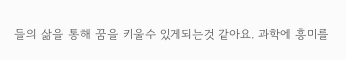들의 삶을 통해 꿈을 키울수 있게되는것 같아요. 과학에 흥미를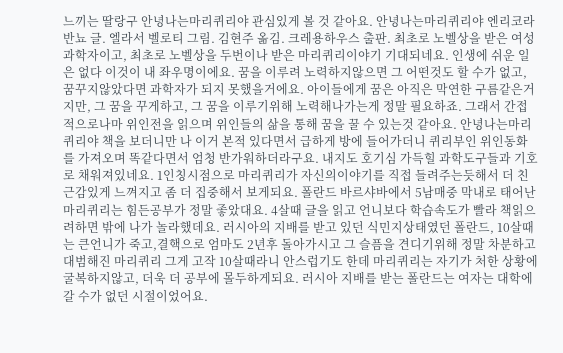느끼는 딸랑구 안녕나는마리퀴리야 관심있게 볼 것 같아요. 안녕나는마리퀴리야 엔리코라반뇨 글. 엘라서 벨로티 그림. 김현주 옮김. 크레용하우스 출판. 최초로 노벨상을 받은 여성과학자이고, 최초로 노벨상을 두번이나 받은 마리퀴리이야기 기대되네요. 인생에 쉬운 일은 없다 이것이 내 좌우명이에요. 꿈을 이루려 노력하지않으면 그 어떤것도 할 수가 없고, 꿈꾸지않았다면 과학자가 되지 못했을거에요. 아이들에게 꿈은 아직은 막연한 구름같은거지만, 그 꿈을 꾸게하고, 그 꿈을 이루기위해 노력해나가는게 정말 필요하죠. 그래서 간접적으로나마 위인전을 읽으며 위인들의 삶을 통해 꿈을 꿀 수 있는것 같아요. 안녕나는마리퀴리야 책을 보더니만 나 이거 본적 있다면서 급하게 방에 들어가더니 퀴리부인 위인동화를 가져오며 똑같다면서 엄청 반가워하더라구요. 내지도 호기심 가득힐 과학도구들과 기호로 채워져있네요. 1인칭시점으로 마리퀴리가 자신의이야기를 직접 들려주는듯해서 더 친근감있게 느껴지고 좀 더 집중해서 보게되요. 폴란드 바르샤바에서 5남매중 막내로 태어난 마리퀴리는 힘든공부가 정말 좋았대요. 4살때 글을 읽고 언니보다 학습속도가 빨라 책읽으려하면 밖에 나가 놀라했데요. 러시아의 지배를 받고 있던 식민지상태였던 폴란드, 10살때는 큰언니가 죽고,결핵으로 엄마도 2년후 돌아가시고 그 슬픔을 견디기위해 정말 차분하고 대범해진 마리퀴리 그게 고작 10살때라니 안스럽기도 한데 마리퀴리는 자기가 처한 상황에 굴복하지않고, 더욱 더 공부에 몰두하게되요. 러시아 지배를 받는 폴란드는 여자는 대학에 갈 수가 없던 시절이었어요.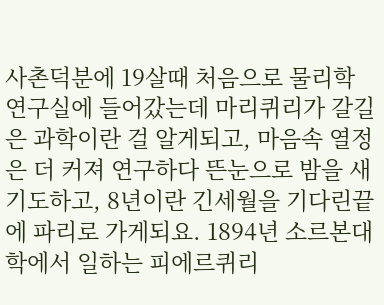사촌덕분에 19살때 처음으로 물리학 연구실에 들어갔는데 마리퀴리가 갈길은 과학이란 걸 알게되고, 마음속 열정은 더 커져 연구하다 뜬눈으로 밤을 새기도하고, 8년이란 긴세월을 기다린끝에 파리로 가게되요. 1894년 소르본대학에서 일하는 피에르퀴리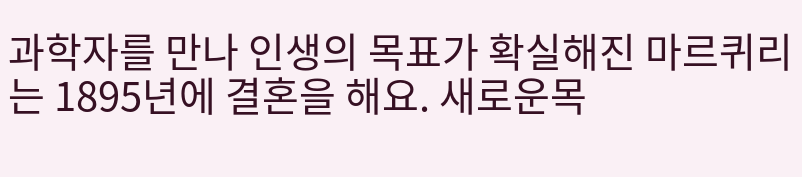과학자를 만나 인생의 목표가 확실해진 마르퀴리는 1895년에 결혼을 해요. 새로운목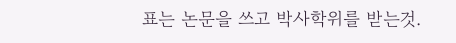표는 논문을 쓰고 박사학위를 받는것.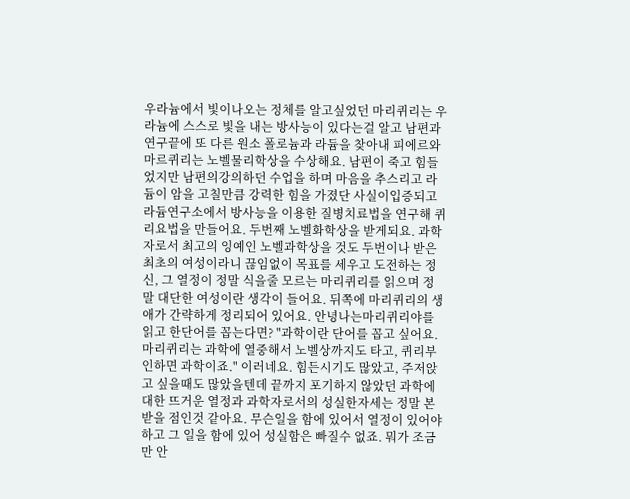우라늄에서 빛이나오는 정체를 알고싶었던 마리퀴리는 우라늄에 스스로 빛을 내는 방사능이 있다는걸 알고 남편과 연구끝에 또 다른 원소 폴로늄과 라듐을 찾아내 피에르와 마르퀴리는 노벨물리학상을 수상해요. 남편이 죽고 힘들었지만 남편의강의하던 수업을 하며 마음을 추스리고 라듐이 암을 고칠만큼 강력한 힘을 가졌단 사실이입증되고 라듐연구소에서 방사능을 이용한 질병치료법을 연구해 퀴리요법을 만들어요. 두번째 노벨화학상을 받게되요. 과학자로서 최고의 잉예인 노벨과학상을 것도 두번이나 받은 최초의 여성이라니 끊임없이 목표를 세우고 도전하는 정신, 그 열정이 정말 식을줄 모르는 마리퀴리를 읽으며 정말 대단한 여성이란 생각이 들어요. 뒤쪽에 마리퀴리의 생애가 간략하게 정리되어 있어요. 안녕나는마리퀴리야를 읽고 한단어를 꼽는다면? "과학이란 단어를 꼽고 싶어요. 마리퀴리는 과학에 열중해서 노벨상까지도 타고, 퀴리부인하면 과학이죠." 이러네요. 힘든시기도 많았고, 주저앉고 싶을때도 많았을텐데 끝까지 포기하지 않았던 과학에 대한 뜨거운 열정과 과학자로서의 성실한자세는 정말 본받을 점인것 같아요. 무슨일을 함에 있어서 열정이 있어야하고 그 일을 함에 있어 성실함은 빠질수 없죠. 뭐가 조금만 안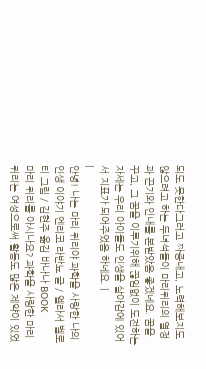되도 못한다그러고 짜증내고, 노력해보지도 않으려고 하는 두녀석들이 마리퀴리의 열정과 끈기와 인내를 본받았음 좋겠네요. 꿈을 꾸고, 그 꿈을 이루기위해 끊임없이 도전하는 자세는 우리 아이들도 인생을 살아감에 있어서 지표가 되어주었음 하네요. |
|
안녕! 나는 마리 퀴리야 과학을 사랑한 나의 인생 이야기 엔리코 라반뇨 글 / 엘라서 벨로티 그림 / 김현주 옮김 바나나 BOOK
마리 퀴리를 아시나요? 과학을 사랑한 마리 퀴리는 여성으로써 활동도 많은 제약이 있었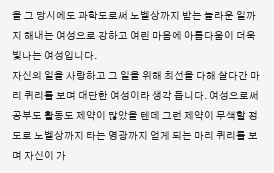을 그 당시에도 과학도로써 노벨상까지 받는 놀라운 일까지 해내는 여성으로 강하고 여린 마음에 아름다움이 더욱 빛나는 여성입니다.
자신의 일을 사랑하고 그 일을 위해 최선을 다해 살다간 마리 퀴리를 보며 대단한 여성이라 생각 듭니다. 여성으로써 공부도 활동도 제약이 많았을 텐데 그런 제약이 무색할 정도로 노벨상까지 타는 영광까지 얻게 되는 마리 퀴리를 보며 자신이 가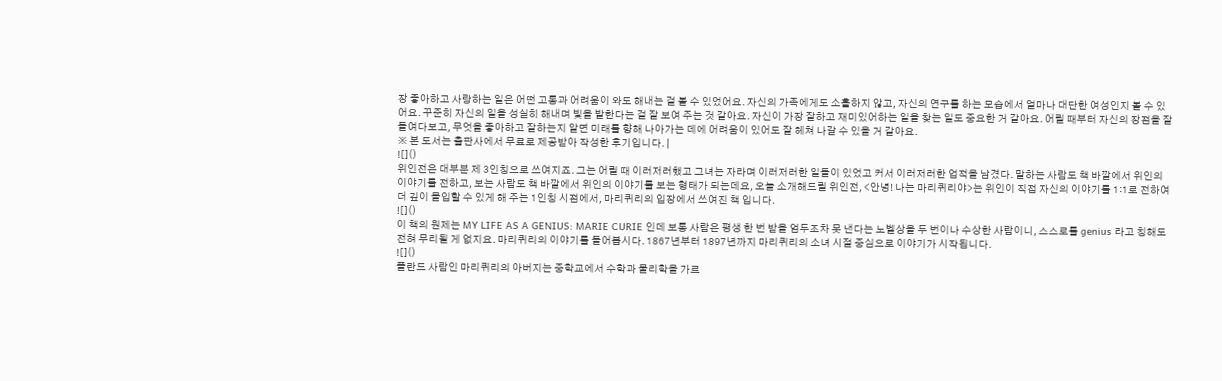장 좋아하고 사랑하는 일은 어떤 고통과 어려움이 와도 해내는 걸 볼 수 있었어요. 자신의 가족에게도 소홀하지 않고, 자신의 연구를 하는 모습에서 얼마나 대단한 여성인지 볼 수 있어요. 꾸준히 자신의 일을 성실히 해내며 빛을 발한다는 걸 잘 보여 주는 것 같아요. 자신이 가장 잘하고 재미있어하는 일을 찾는 일도 중요한 거 같아요. 어릴 때부터 자신의 장점을 잘 들여다보고, 무엇을 좋아하고 잘하는지 알면 미래를 향해 나아가는 데에 어려움이 있어도 잘 헤쳐 나갈 수 있을 거 같아요.
※ 본 도서는 출판사에서 무료로 제공받아 작성한 후기입니다. |
![]()
위인전은 대부분 제 3인칭으로 쓰여지죠. 그는 어릴 때 이러저러했고 그녀는 자라며 이러저러한 일들이 있었고 커서 이러저러한 업적을 남겼다. 말하는 사람도 책 바깥에서 위인의 이야기를 전하고, 보는 사람도 책 바깥에서 위인의 이야기를 보는 형태가 되는데요, 오늘 소개해드릴 위인전, <안녕! 나는 마리퀴리야>는 위인이 직접 자신의 이야기를 1:1로 전하여 더 깊이 몰입할 수 있게 해 주는 1인칭 시점에서, 마리퀴리의 입장에서 쓰여진 책 입니다.
![]()
이 책의 원제는 MY LIFE AS A GENIUS: MARIE CURIE 인데 보통 사람은 평생 한 번 받을 엄두조차 못 낸다는 노벨상을 두 번이나 수상한 사람이니, 스스로를 genius 라고 칭해도 전혀 무리될 게 없지요. 마리퀴리의 이야기를 들어봅시다. 1867년부터 1897년까지 마리퀴리의 소녀 시절 중심으로 이야기가 시작됩니다.
![]()
폴란드 사람인 마리퀴리의 아버지는 중학교에서 수학과 물리학을 가르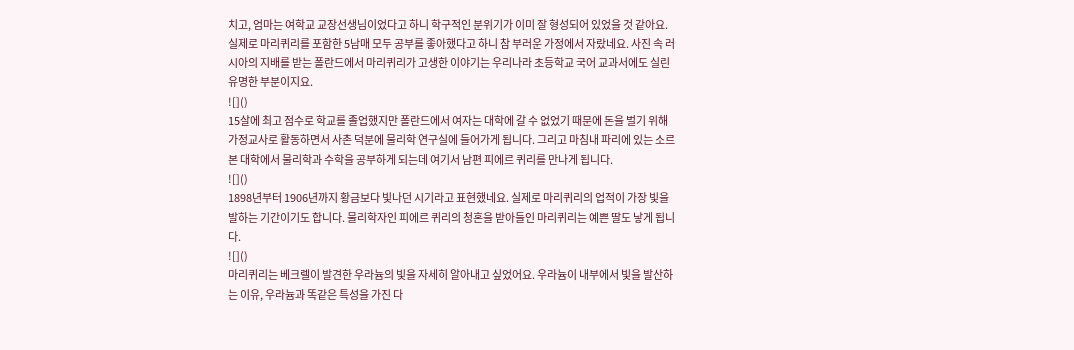치고, 엄마는 여학교 교장선생님이었다고 하니 학구적인 분위기가 이미 잘 형성되어 있었을 것 같아요. 실제로 마리퀴리를 포함한 5남매 모두 공부를 좋아했다고 하니 참 부러운 가정에서 자랐네요. 사진 속 러시아의 지배를 받는 폴란드에서 마리퀴리가 고생한 이야기는 우리나라 초등학교 국어 교과서에도 실린 유명한 부분이지요.
![]()
15살에 최고 점수로 학교를 졸업했지만 폴란드에서 여자는 대학에 갈 수 없었기 때문에 돈을 벌기 위해 가정교사로 활동하면서 사촌 덕분에 물리학 연구실에 들어가게 됩니다. 그리고 마침내 파리에 있는 소르본 대학에서 물리학과 수학을 공부하게 되는데 여기서 남편 피에르 퀴리를 만나게 됩니다.
![]()
1898년부터 1906년까지 황금보다 빛나던 시기라고 표현했네요. 실제로 마리퀴리의 업적이 가장 빛을 발하는 기간이기도 합니다. 물리학자인 피에르 퀴리의 청혼을 받아들인 마리퀴리는 예쁜 딸도 낳게 됩니다.
![]()
마리퀴리는 베크렐이 발견한 우라늄의 빛을 자세히 알아내고 싶었어요. 우라늄이 내부에서 빛을 발산하는 이유, 우라늄과 똑같은 특성을 가진 다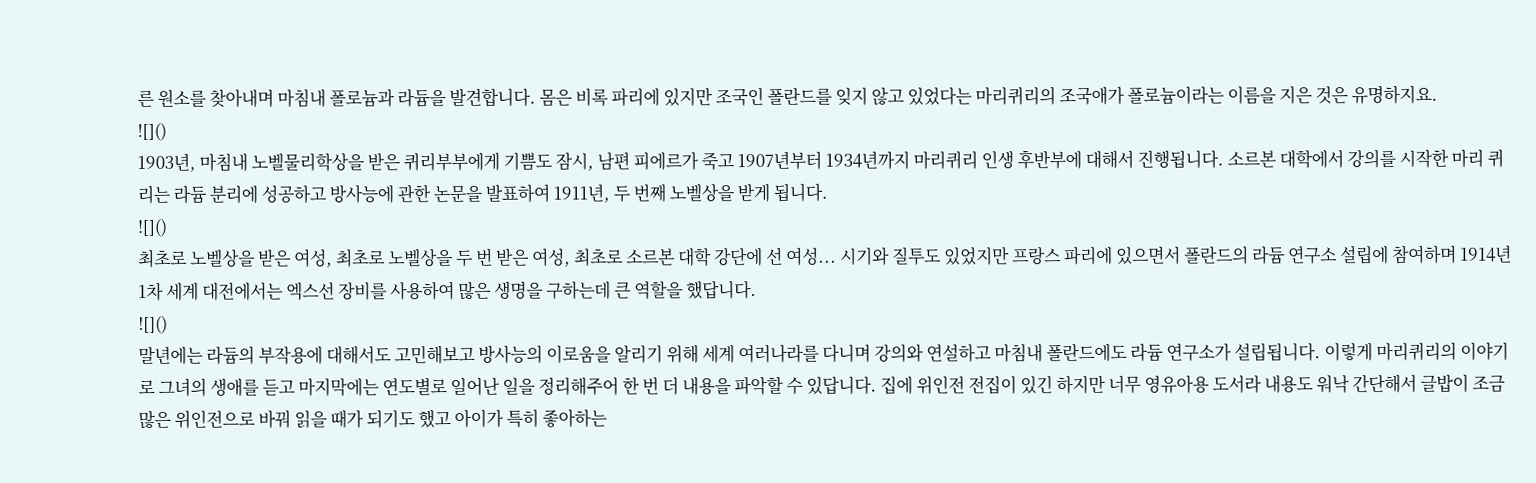른 원소를 찾아내며 마침내 폴로늄과 라듐을 발견합니다. 몸은 비록 파리에 있지만 조국인 폴란드를 잊지 않고 있었다는 마리퀴리의 조국애가 폴로늄이라는 이름을 지은 것은 유명하지요.
![]()
1903년, 마침내 노벨물리학상을 받은 퀴리부부에게 기쁨도 잠시, 남편 피에르가 죽고 1907년부터 1934년까지 마리퀴리 인생 후반부에 대해서 진행됩니다. 소르본 대학에서 강의를 시작한 마리 퀴리는 라듐 분리에 성공하고 방사능에 관한 논문을 발표하여 1911년, 두 번째 노벨상을 받게 됩니다.
![]()
최초로 노벨상을 받은 여성, 최초로 노벨상을 두 번 받은 여성, 최초로 소르본 대학 강단에 선 여성... 시기와 질투도 있었지만 프랑스 파리에 있으면서 폴란드의 라듐 연구소 설립에 참여하며 1914년 1차 세계 대전에서는 엑스선 장비를 사용하여 많은 생명을 구하는데 큰 역할을 했답니다.
![]()
말년에는 라듐의 부작용에 대해서도 고민해보고 방사능의 이로움을 알리기 위해 세계 여러나라를 다니며 강의와 연설하고 마침내 폴란드에도 라듐 연구소가 설립됩니다. 이렇게 마리퀴리의 이야기로 그녀의 생애를 듣고 마지막에는 연도별로 일어난 일을 정리해주어 한 번 더 내용을 파악할 수 있답니다. 집에 위인전 전집이 있긴 하지만 너무 영유아용 도서라 내용도 워낙 간단해서 글밥이 조금 많은 위인전으로 바꿔 읽을 때가 되기도 했고 아이가 특히 좋아하는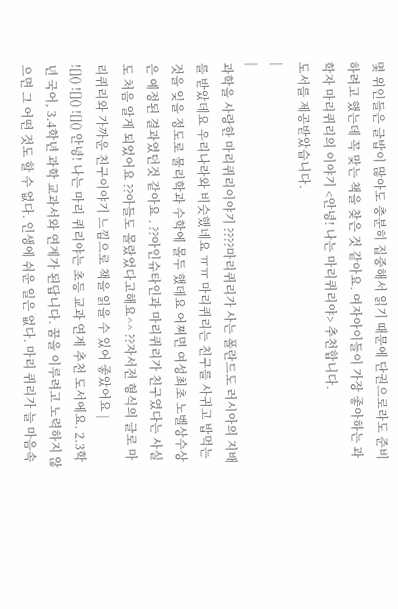몇 위인들은 글밥이 많아도 충분히 집중해서 읽기 때문에 단권으로라도 준비하려고 했는데 꼭 맞는 책을 찾은 것 같아요. 여자아이들이 가장 좋아하는 과학자 마리퀴리의 이야기 <안녕! 나는 마리퀴리야> 추천합니다.
도서를 제공받았습니다.
|
|
과학을 사랑한 마리퀴리이야기 ????마리퀴리가 사는 폴란드도 러시아의 지배를 받았데요 우리나라와 비슷했네요 ㅠㅠ 마리퀴리는 친구를 사귀고 밥먹는것을 잊을 정도로 물리학과 수학에 몰두 했데요 어쩌면 여성최초 노벨상수상은 예정된 결과였던것 같아요 . ??아인슈타인과 마리퀴리가 친구였다는 사실도 처음 알게 되었어요 ??아들도 몰랐었다고해요^^ ??자서전 형식의 글로 마리퀴리와 가까운 친구이야기 느낌으로 책을 읽을 수 있어 좋았어요 |
![]() ![]() ![]() 안녕! 나는 마리 퀴리야는 초등 교과 연계 추천 도서에요. 2.3학년 국어, 3.4학년 과학 교과서와 연계가 된답니다. 꿈을 이루려고 노력하지 않으면 그 어떤 것도 할 수 없다. 인생에 쉬운 일은 없다. 마리 퀴리가 늘 마음속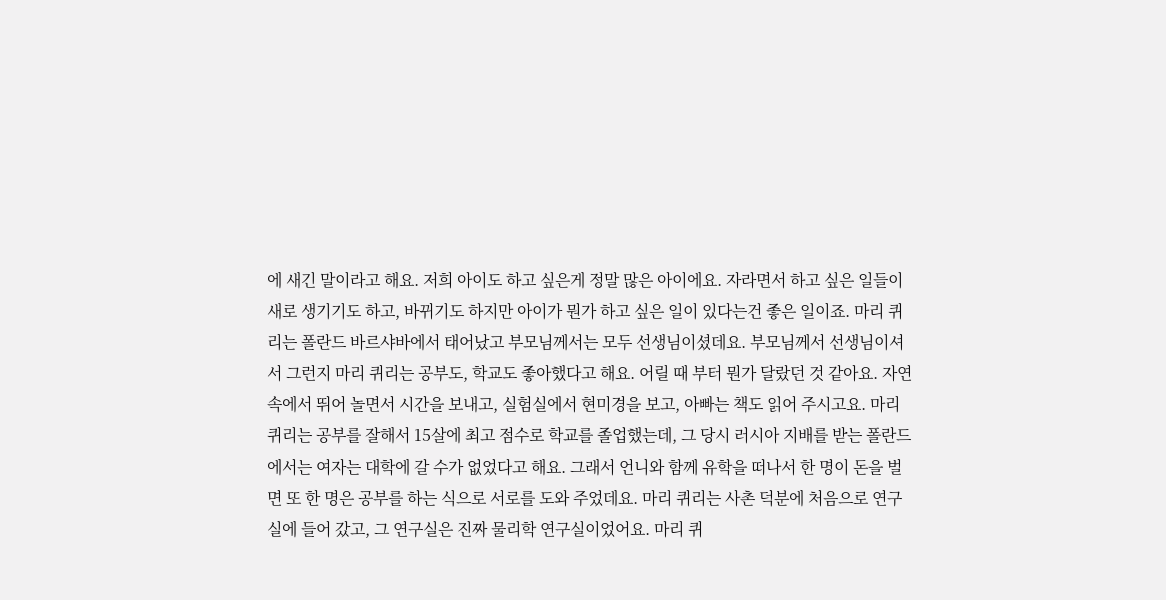에 새긴 말이라고 해요. 저희 아이도 하고 싶은게 정말 많은 아이에요. 자라면서 하고 싶은 일들이 새로 생기기도 하고, 바뀌기도 하지만 아이가 뭔가 하고 싶은 일이 있다는건 좋은 일이죠. 마리 퀴리는 폴란드 바르샤바에서 태어났고 부모님께서는 모두 선생님이셨데요. 부모님께서 선생님이셔서 그런지 마리 퀴리는 공부도, 학교도 좋아했다고 해요. 어릴 때 부터 뭔가 달랐던 것 같아요. 자연 속에서 뛰어 놀면서 시간을 보내고, 실험실에서 현미경을 보고, 아빠는 책도 읽어 주시고요. 마리 퀴리는 공부를 잘해서 15살에 최고 점수로 학교를 졸업했는데, 그 당시 러시아 지배를 받는 폴란드에서는 여자는 대학에 갈 수가 없었다고 해요. 그래서 언니와 함께 유학을 떠나서 한 명이 돈을 벌면 또 한 명은 공부를 하는 식으로 서로를 도와 주었데요. 마리 퀴리는 사촌 덕분에 처음으로 연구실에 들어 갔고, 그 연구실은 진짜 물리학 연구실이었어요. 마리 퀴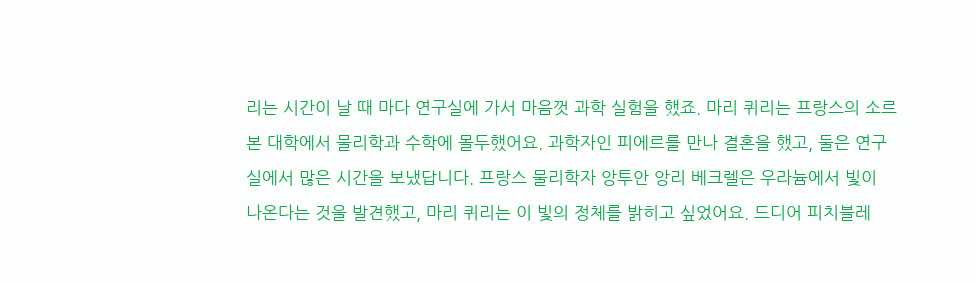리는 시간이 날 때 마다 연구실에 가서 마음껏 과학 실험을 했죠. 마리 퀴리는 프랑스의 소르본 대학에서 물리학과 수학에 몰두했어요. 과학자인 피에르를 만나 결혼을 했고, 둘은 연구실에서 많은 시간을 보냈답니다. 프랑스 물리학자 앙투안 앙리 베크렐은 우라늄에서 빛이 나온다는 것을 발견했고, 마리 퀴리는 이 빛의 정체를 밝히고 싶었어요. 드디어 피치블레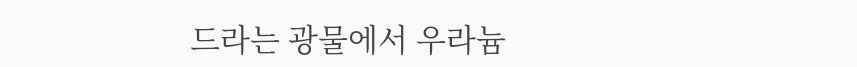드라는 광물에서 우라늄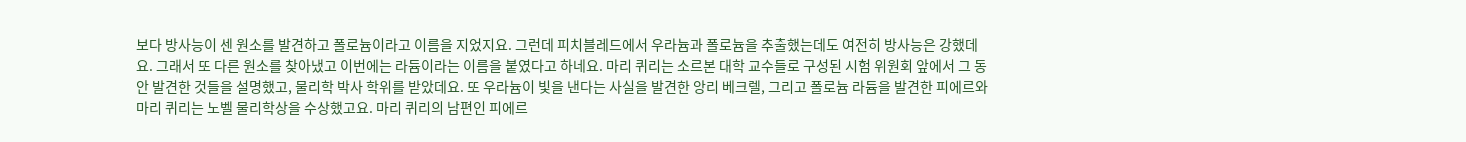보다 방사능이 센 원소를 발견하고 폴로늄이라고 이름을 지었지요. 그런데 피치블레드에서 우라늄과 폴로늄을 추출했는데도 여전히 방사능은 강했데요. 그래서 또 다른 원소를 찾아냈고 이번에는 라듐이라는 이름을 붙였다고 하네요. 마리 퀴리는 소르본 대학 교수들로 구성된 시험 위원회 앞에서 그 동안 발견한 것들을 설명했고, 물리학 박사 학위를 받았데요. 또 우라늄이 빛을 낸다는 사실을 발견한 앙리 베크렐, 그리고 폴로늄 라듐을 발견한 피에르와 마리 퀴리는 노벨 물리학상을 수상했고요. 마리 퀴리의 남편인 피에르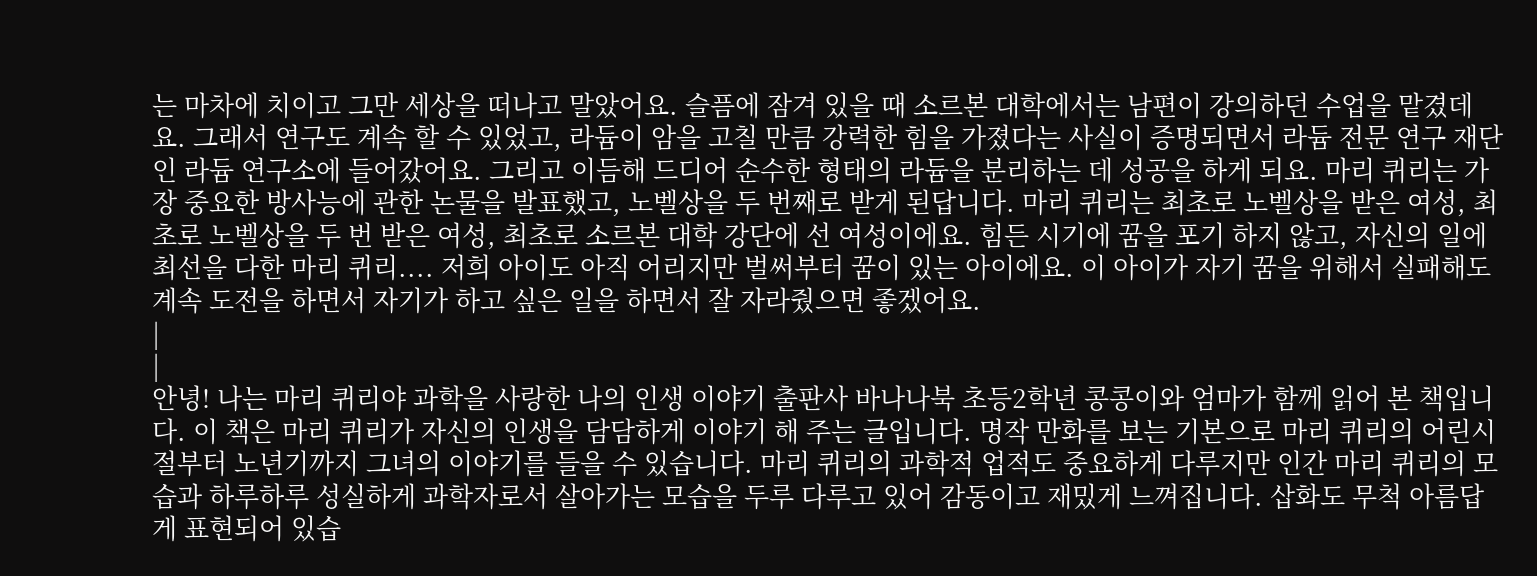는 마차에 치이고 그만 세상을 떠나고 말았어요. 슬픔에 잠겨 있을 때 소르본 대학에서는 남편이 강의하던 수업을 맡겼데요. 그래서 연구도 계속 할 수 있었고, 라듐이 암을 고칠 만큼 강력한 힘을 가졌다는 사실이 증명되면서 라듐 전문 연구 재단인 라듐 연구소에 들어갔어요. 그리고 이듬해 드디어 순수한 형태의 라듐을 분리하는 데 성공을 하게 되요. 마리 퀴리는 가장 중요한 방사능에 관한 논물을 발표했고, 노벨상을 두 번째로 받게 된답니다. 마리 퀴리는 최초로 노벨상을 받은 여성, 최초로 노벨상을 두 번 받은 여성, 최초로 소르본 대학 강단에 선 여성이에요. 힘든 시기에 꿈을 포기 하지 않고, 자신의 일에 최선을 다한 마리 퀴리.... 저희 아이도 아직 어리지만 벌써부터 꿈이 있는 아이에요. 이 아이가 자기 꿈을 위해서 실패해도 계속 도전을 하면서 자기가 하고 싶은 일을 하면서 잘 자라줬으면 좋겠어요.
|
|
안녕! 나는 마리 퀴리야 과학을 사랑한 나의 인생 이야기 출판사 바나나북 초등2학년 콩콩이와 엄마가 함께 읽어 본 책입니다. 이 책은 마리 퀴리가 자신의 인생을 담담하게 이야기 해 주는 글입니다. 명작 만화를 보는 기본으로 마리 퀴리의 어린시절부터 노년기까지 그녀의 이야기를 들을 수 있습니다. 마리 퀴리의 과학적 업적도 중요하게 다루지만 인간 마리 퀴리의 모습과 하루하루 성실하게 과학자로서 살아가는 모습을 두루 다루고 있어 감동이고 재밌게 느껴집니다. 삽화도 무척 아름답게 표현되어 있습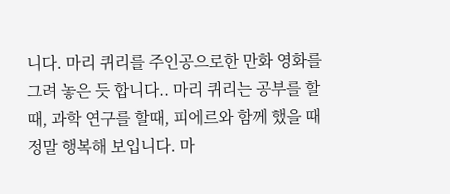니다. 마리 퀴리를 주인공으로한 만화 영화를 그려 놓은 듯 합니다.. 마리 퀴리는 공부를 할때, 과학 연구를 할때, 피에르와 함께 했을 때 정말 행복해 보입니다. 마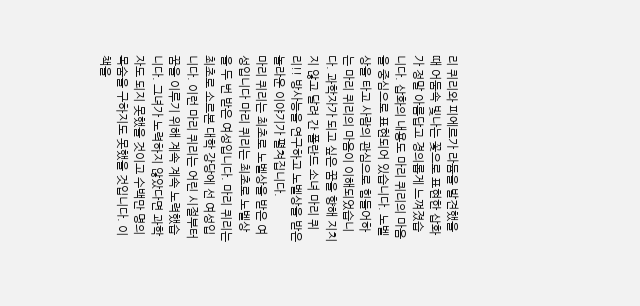리 퀴리와 피에르가 라듐을 발견했을 때 어둠속 빛나는 꽃으로 표현한 삽화가 정말 아름답고 경의롭게 느껴졌습니다. 삽화의 내용도 마리 퀴리의 마음을 중심으로 표현되어 있습니다. 노벨상을 타고 사람의 관심으로 힘들어하는 마리 퀴리의 마음이 이해되었습니다. 과학자가 되고 싶은 꿈을 향해 지치지 않고 달려 간 폴란드 소녀 마리 퀴리!! 방사능을 연구하고 노벨상을 받은 놀라운 이야기가 펼쳐집니다.
마리 퀴리는 최초로 노벨상을 받은 여성입니다 마리 퀴리는 최초로 노벨상을 두 번 받은 여성입니다. 마리 퀴리는 최초로 소르본 대학 강당에 선 여성입니다. 이런 마리 퀴리는 어린 시절부터 꿈을 이루기 위해 계속 계속 노력했습니다. 그녀가 노력하지 않았다면 과학자도 되지 못했을 것이고 수백만 명의 목숨을 구하지도 못했을 것입니다. 이 책을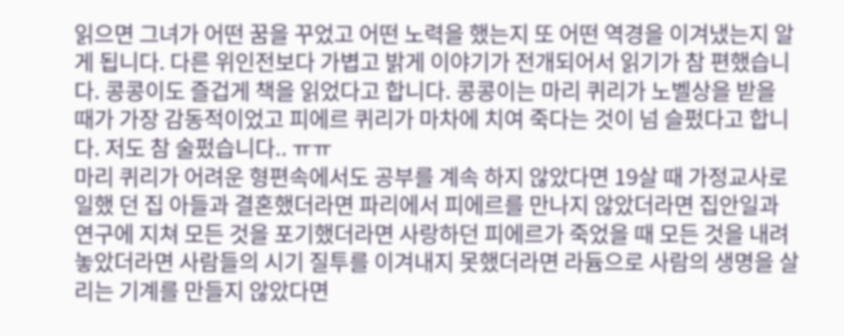읽으면 그녀가 어떤 꿈을 꾸었고 어떤 노력을 했는지 또 어떤 역경을 이겨냈는지 알게 됩니다. 다른 위인전보다 가볍고 밝게 이야기가 전개되어서 읽기가 참 편했습니다. 콩콩이도 즐겁게 책을 읽었다고 합니다. 콩콩이는 마리 퀴리가 노벨상을 받을 때가 가장 감동적이었고 피에르 퀴리가 마차에 치여 죽다는 것이 넘 슬펐다고 합니다. 저도 참 술펐습니다.. ㅠㅠ
마리 퀴리가 어려운 형편속에서도 공부를 계속 하지 않았다면 19살 때 가정교사로 일했 던 집 아들과 결혼했더라면 파리에서 피에르를 만나지 않았더라면 집안일과 연구에 지쳐 모든 것을 포기했더라면 사랑하던 피에르가 죽었을 때 모든 것을 내려놓았더라면 사람들의 시기 질투를 이겨내지 못했더라면 라듐으로 사람의 생명을 살리는 기계를 만들지 않았다면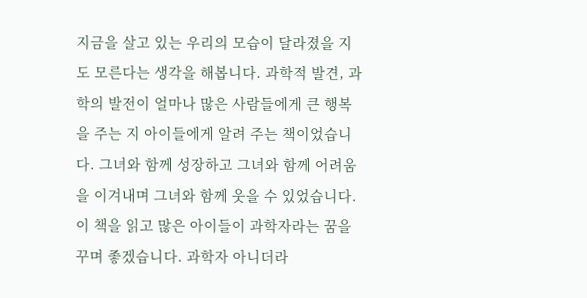지금을 살고 있는 우리의 모습이 달라졌을 지도 모른다는 생각을 해봅니다. 과학적 발견, 과학의 발전이 얼마나 많은 사람들에게 큰 행복을 주는 지 아이들에게 알려 주는 책이었습니다. 그녀와 함께 성장하고 그녀와 함께 어려움을 이겨내며 그녀와 함께 웃을 수 있었습니다. 이 책을 읽고 많은 아이들이 과학자라는 꿈을 꾸며 좋겠습니다. 과학자 아니더라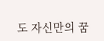도 자신만의 꿈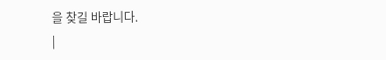을 찾길 바랍니다.
|